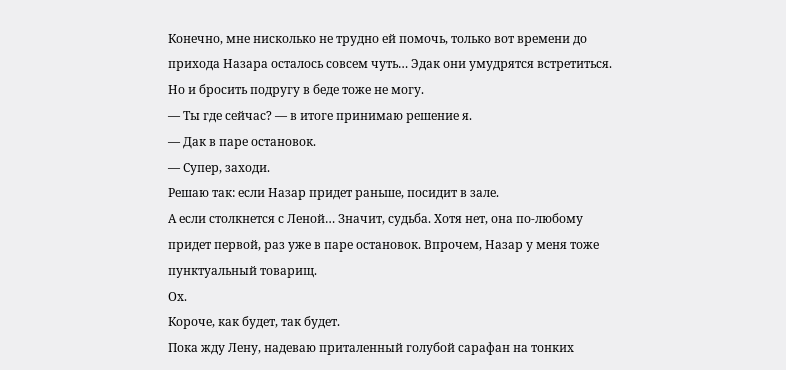Конечно, мне нисколько не трудно ей помочь, только вот времени до прихода Назара осталось совсем чуть… Эдак они умудрятся встретиться.
Но и бросить подругу в беде тоже не могу.
— Ты где сейчас? — в итоге принимаю решение я.
— Дак в паре остановок.
— Супер, заходи.
Решаю так: если Назар придет раньше, посидит в зале.
А если столкнется с Леной… Значит, судьба. Хотя нет, она по-любому придет первой, раз уже в паре остановок. Впрочем, Назар у меня тоже пунктуальный товарищ.
Ох.
Короче, как будет, так будет.
Пока жду Лену, надеваю приталенный голубой сарафан на тонких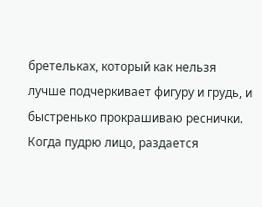бретельках, который как нельзя лучше подчеркивает фигуру и грудь, и быстренько прокрашиваю реснички.
Когда пудрю лицо, раздается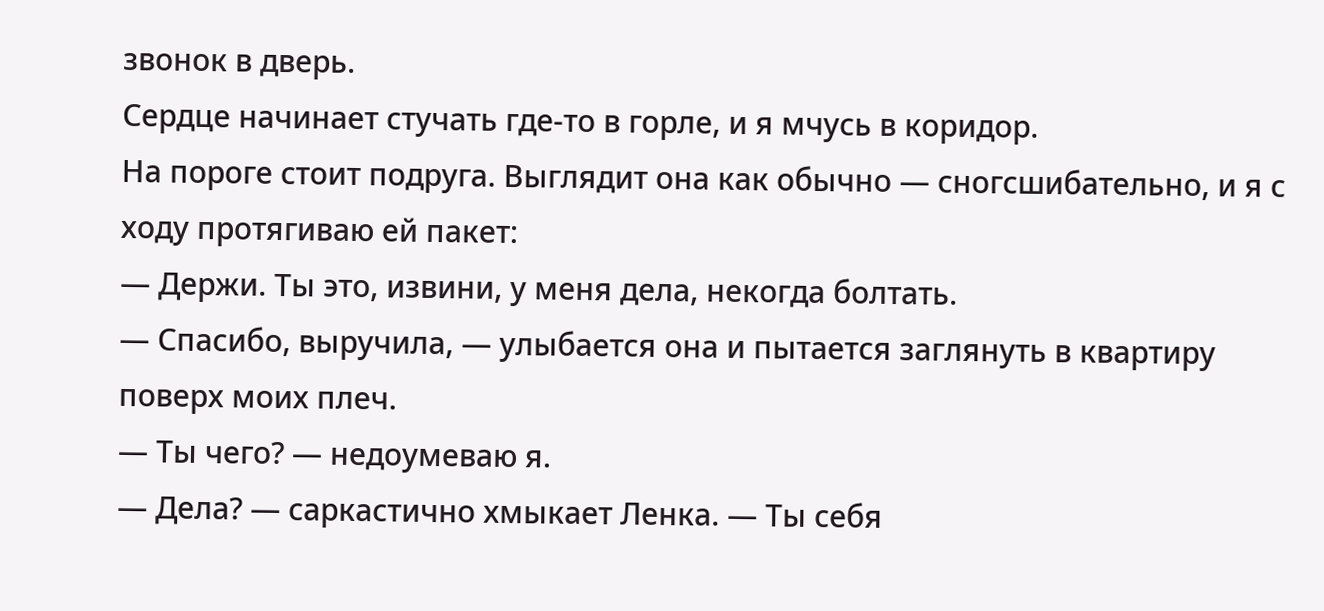звонок в дверь.
Сердце начинает стучать где-то в горле, и я мчусь в коридор.
На пороге стоит подруга. Выглядит она как обычно — сногсшибательно, и я с ходу протягиваю ей пакет:
— Держи. Ты это, извини, у меня дела, некогда болтать.
— Спасибо, выручила, — улыбается она и пытается заглянуть в квартиру поверх моих плеч.
— Ты чего? — недоумеваю я.
— Дела? — саркастично хмыкает Ленка. — Ты себя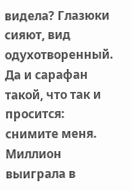видела? Глазюки сияют, вид одухотворенный. Да и сарафан такой, что так и просится: снимите меня. Миллион выиграла в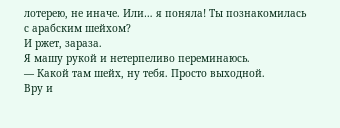лотерею, не иначе. Или… я поняла! Ты познакомилась с арабским шейхом?
И ржет, зараза.
Я машу рукой и нетерпеливо переминаюсь.
— Какой там шейх, ну тебя. Просто выходной.
Вру и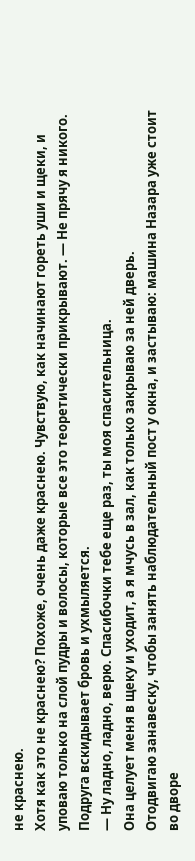не краснею.
Хотя как это не краснею? Похоже, очень даже краснею. Чувствую, как начинают гореть уши и щеки, и уповаю только на слой пудры и волосы, которые все это теоретически прикрывают. — Не прячу я никого.
Подруга вскидывает бровь и ухмыляется.
— Ну ладно, ладно, верю. Спасибочки тебе еще раз, ты моя спасительница.
Она целует меня в щеку и уходит, а я мчусь в зал, как только закрываю за ней дверь.
Отодвигаю занавеску, чтобы занять наблюдательный пост у окна, и застываю: машина Назара уже стоит во дворе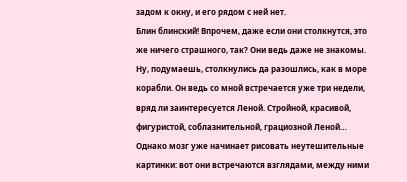задом к окну, и его рядом с ней нет.
Блин блинский! Впрочем, даже если они столкнутся, это же ничего страшного, так? Они ведь даже не знакомы.
Ну, подумаешь, столкнулись да разошлись, как в море корабли. Он ведь со мной встречается уже три недели, вряд ли заинтересуется Леной. Стройной, красивой, фигуристой, соблазнительной, грациозной Леной…
Однако мозг уже начинает рисовать неутешительные картинки: вот они встречаются взглядами, между ними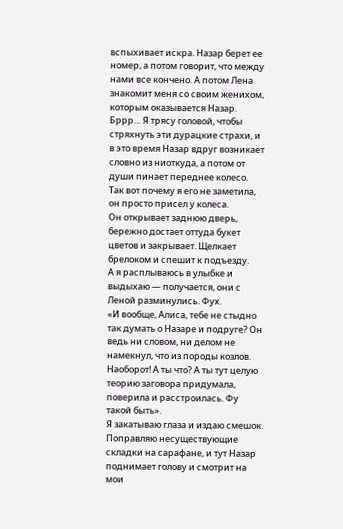вспыхивает искра. Назар берет ее номер, а потом говорит, что между нами все кончено. А потом Лена знакомит меня со своим женихом, которым оказывается Назар.
Бррр… Я трясу головой, чтобы стряхнуть эти дурацкие страхи, и в это время Назар вдруг возникает словно из ниоткуда, а потом от души пинает переднее колесо.
Так вот почему я его не заметила, он просто присел у колеса.
Он открывает заднюю дверь, бережно достает оттуда букет цветов и закрывает. Щелкает брелоком и спешит к подъезду.
А я расплываюсь в улыбке и выдыхаю — получается, они с Леной разминулись. Фух.
«И вообще, Алиса, тебе не стыдно так думать о Назаре и подруге? Он ведь ни словом, ни делом не намекнул, что из породы козлов. Наоборот! А ты что? А ты тут целую теорию заговора придумала, поверила и расстроилась. Фу такой быть».
Я закатываю глаза и издаю смешок. Поправляю несуществующие складки на сарафане, и тут Назар поднимает голову и смотрит на мои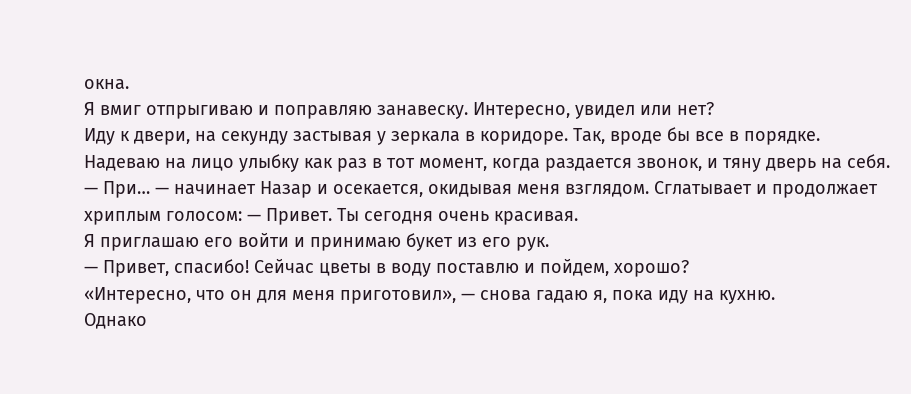окна.
Я вмиг отпрыгиваю и поправляю занавеску. Интересно, увидел или нет?
Иду к двери, на секунду застывая у зеркала в коридоре. Так, вроде бы все в порядке.
Надеваю на лицо улыбку как раз в тот момент, когда раздается звонок, и тяну дверь на себя.
— При… — начинает Назар и осекается, окидывая меня взглядом. Сглатывает и продолжает хриплым голосом: — Привет. Ты сегодня очень красивая.
Я приглашаю его войти и принимаю букет из его рук.
— Привет, спасибо! Сейчас цветы в воду поставлю и пойдем, хорошо?
«Интересно, что он для меня приготовил», — снова гадаю я, пока иду на кухню.
Однако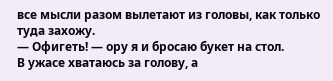все мысли разом вылетают из головы, как только туда захожу.
— Офигеть! — ору я и бросаю букет на стол.
В ужасе хватаюсь за голову, а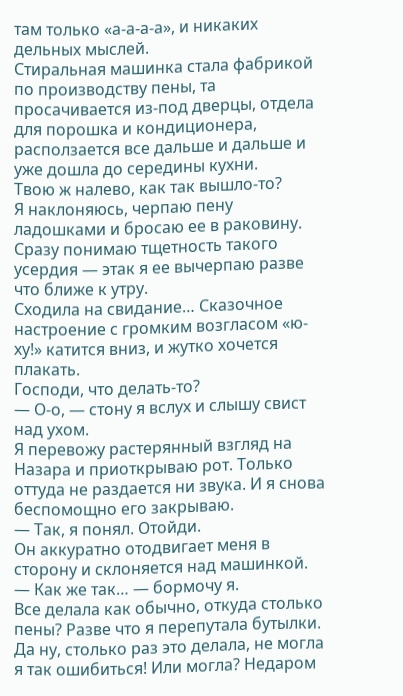там только «а-а-а-а», и никаких дельных мыслей.
Стиральная машинка стала фабрикой по производству пены, та просачивается из-под дверцы, отдела для порошка и кондиционера, расползается все дальше и дальше и уже дошла до середины кухни.
Твою ж налево, как так вышло-то?
Я наклоняюсь, черпаю пену ладошками и бросаю ее в раковину.
Сразу понимаю тщетность такого усердия — этак я ее вычерпаю разве что ближе к утру.
Сходила на свидание… Сказочное настроение с громким возгласом «ю-ху!» катится вниз, и жутко хочется плакать.
Господи, что делать-то?
— О-о, — стону я вслух и слышу свист над ухом.
Я перевожу растерянный взгляд на Назара и приоткрываю рот. Только оттуда не раздается ни звука. И я снова беспомощно его закрываю.
— Так, я понял. Отойди.
Он аккуратно отодвигает меня в сторону и склоняется над машинкой.
— Как же так… — бормочу я.
Все делала как обычно, откуда столько пены? Разве что я перепутала бутылки. Да ну, столько раз это делала, не могла я так ошибиться! Или могла? Недаром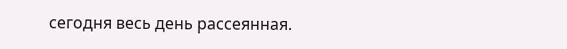сегодня весь день рассеянная.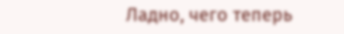Ладно, чего теперь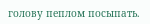голову пеплом посыпать.